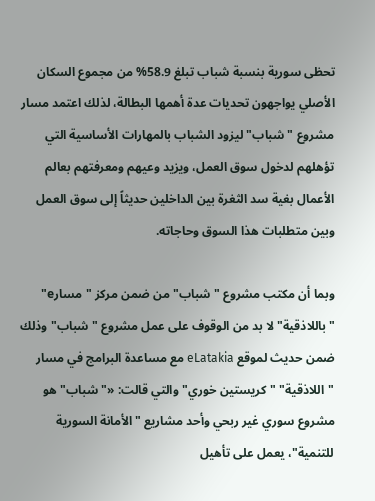تحظى سورية بنسبة شباب تبلغ 58.9% من مجموع السكان الأصلي يواجهون تحديات عدة أهمها البطالة، لذلك اعتمد مسار مشروع "شباب" ليزود الشباب بالمهارات الأساسية التي تؤهلهم لدخول سوق العمل، ويزيد وعيهم ومعرفتهم بعالم الأعمال بغية سد الثغرة بين الداخلين حديثاً إلى سوق العمل وبين متطلبات هذا السوق وحاجاته.

وبما أن مكتب مشروع "شباب" من ضمن مركز "مسارe" "باللاذقية" لا بد من الوقوف على عمل مشروع "شباب" وذلك ضمن حديث لموقع eLatakia مع مساعدة البرامج في مسار "اللاذقية" "كريستين خوري" والتي قالت: «"شباب" هو مشروع سوري غير ربحي وأحد مشاريع "الأمانة السورية للتنمية"، يعمل على تأهيل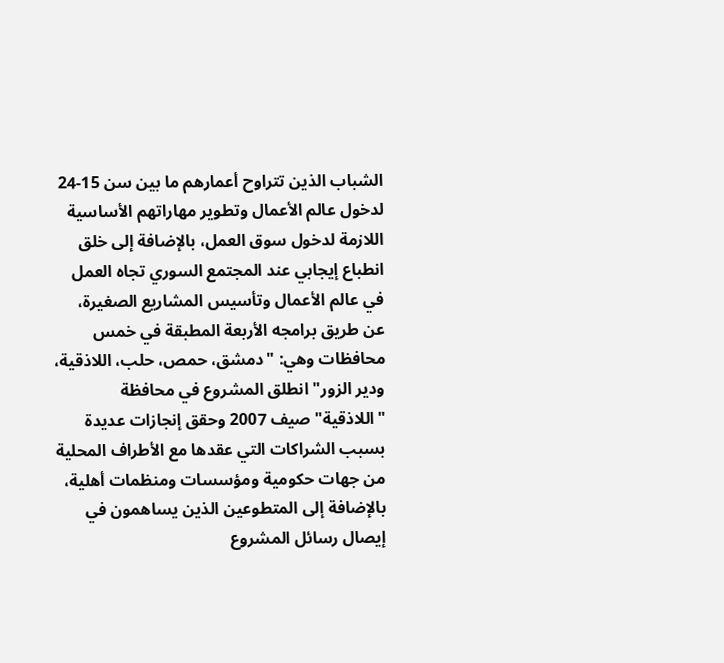الشباب الذين تتراوح أعمارهم ما بين سن 15-24 لدخول عالم الأعمال وتطوير مهاراتهم الأساسية اللازمة لدخول سوق العمل، بالإضافة إلى خلق انطباع إيجابي عند المجتمع السوري تجاه العمل في عالم الأعمال وتأسيس المشاريع الصغيرة، عن طريق برامجه الأربعة المطبقة في خمس محافظات وهي: "دمشق، حمص، حلب، اللاذقية، ودير الزور" انطلق المشروع في محافظة "اللاذقية" صيف 2007 وحقق إنجازات عديدة بسبب الشراكات التي عقدها مع الأطراف المحلية من جهات حكومية ومؤسسات ومنظمات أهلية، بالإضافة إلى المتطوعين الذين يساهمون في إيصال رسائل المشروع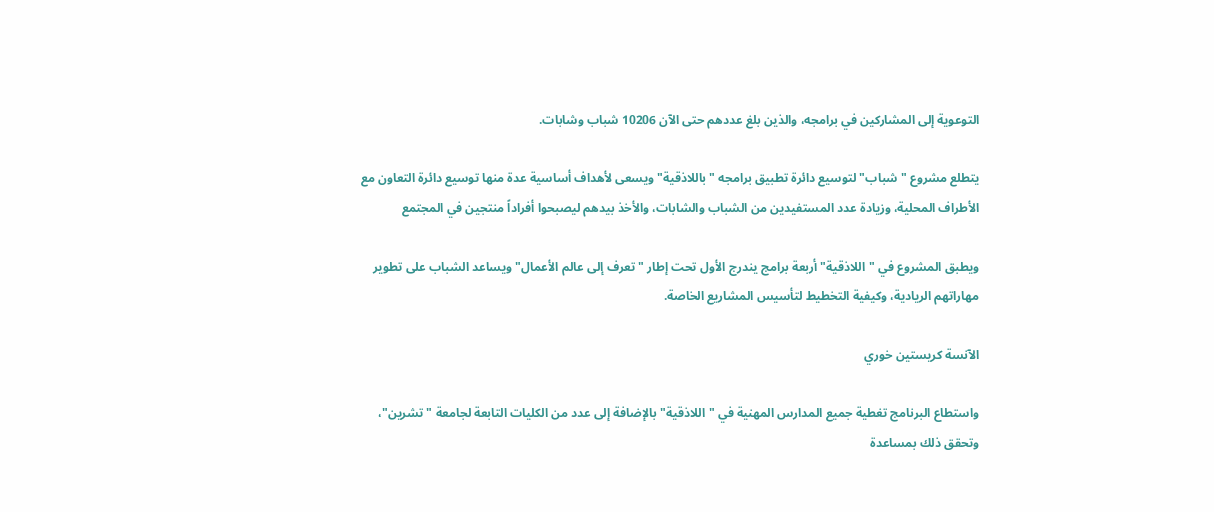التوعوية إلى المشاركين في برامجه، والذين بلغ عددهم حتى الآن 10206 شباب وشابات.

يتطلع مشروع "شباب" لتوسيع دائرة تطبيق برامجه "باللاذقية" ويسعى لأهداف أساسية عدة منها توسيع دائرة التعاون مع الأطراف المحلية، وزيادة عدد المستفيدين من الشباب والشابات، والأخذ بيدهم ليصبحوا أفراداً منتجين في المجتمع

ويطبق المشروع في "اللاذقية" أربعة برامج يندرج الأول تحت إطار "تعرف إلى عالم الأعمال" ويساعد الشباب على تطوير مهاراتهم الريادية، وكيفية التخطيط لتأسيس المشاريع الخاصة.

الآنسة كريستين خوري

واستطاع البرنامج تغطية جميع المدارس المهنية في "اللاذقية" بالإضافة إلى عدد من الكليات التابعة لجامعة "تشرين"، وتحقق ذلك بمساعدة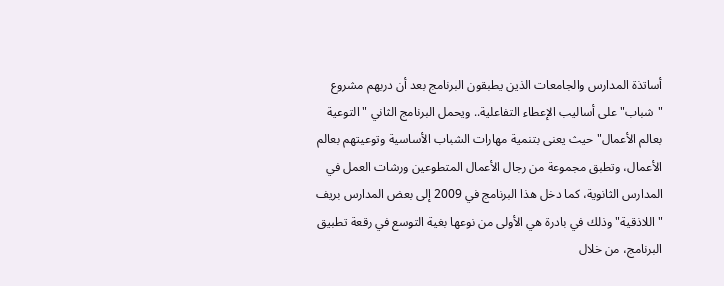أساتذة المدارس والجامعات الذين يطبقون البرنامج بعد أن دربهم مشروع "شباب" على أساليب الإعطاء التفاعلية.. ويحمل البرنامج الثاني "التوعية بعالم الأعمال" حيث يعنى بتنمية مهارات الشباب الأساسية وتوعيتهم بعالم الأعمال، وتطبق مجموعة من رجال الأعمال المتطوعين ورشات العمل في المدارس الثانوية، كما دخل هذا البرنامج في 2009 إلى بعض المدارس بريف "اللاذقية" وذلك في بادرة هي الأولى من نوعها بغية التوسع في رقعة تطبيق البرنامج، من خلال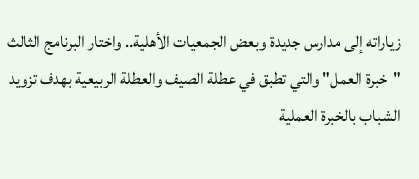زياراته إلى مدارس جديدة وبعض الجمعيات الأهلية.. واختار البرنامج الثالث "خبرة العمل" والتي تطبق في عطلة الصيف والعطلة الربيعية بهدف تزويد الشباب بالخبرة العملية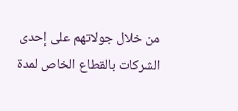من خلال جولاتهم على إحدى الشركات بالقطاع الخاص لمدة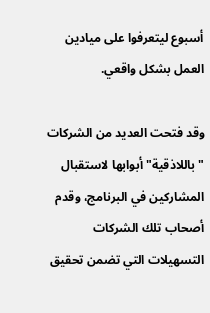أسبوع ليتعرفوا على ميادين العمل بشكل واقعي.

وقد فتحت العديد من الشركات "باللاذقية" أبوابها لاستقبال المشاركين في البرنامج، وقدم أصحاب تلك الشركات التسهيلات التي تضمن تحقيق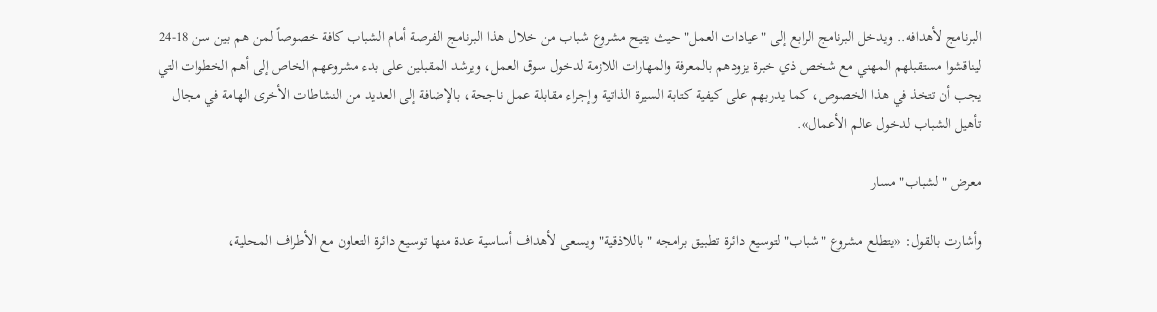البرنامج لأهدافه.. ويدخل البرنامج الرابع إلى "عيادات العمل" حيث يتيح مشروع شباب من خلال هذا البرنامج الفرصة أمام الشباب كافة خصوصاً لمن هم بين سن 18-24 ليناقشوا مستقبلهم المهني مع شخص ذي خبرة يزودهم بالمعرفة والمهارات اللازمة لدخول سوق العمل، ويرشد المقبلين على بدء مشروعهم الخاص إلى أهم الخطوات التي يجب أن تتخذ في هذا الخصوص، كما يدربهم على كيفية كتابة السيرة الذاتية وإجراء مقابلة عمل ناجحة، بالإضافة إلى العديد من النشاطات الأخرى الهامة في مجال تأهيل الشباب لدخول عالم الأعمال».

معرض "لشباب" مسار

وأشارت بالقول: «يتطلع مشروع "شباب" لتوسيع دائرة تطبيق برامجه "باللاذقية" ويسعى لأهداف أساسية عدة منها توسيع دائرة التعاون مع الأطراف المحلية،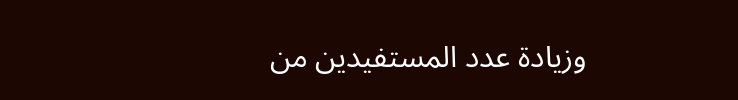وزيادة عدد المستفيدين من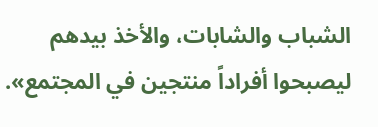الشباب والشابات، والأخذ بيدهم ليصبحوا أفراداً منتجين في المجتمع».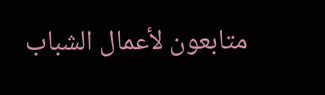متابعون لأعمال الشباب